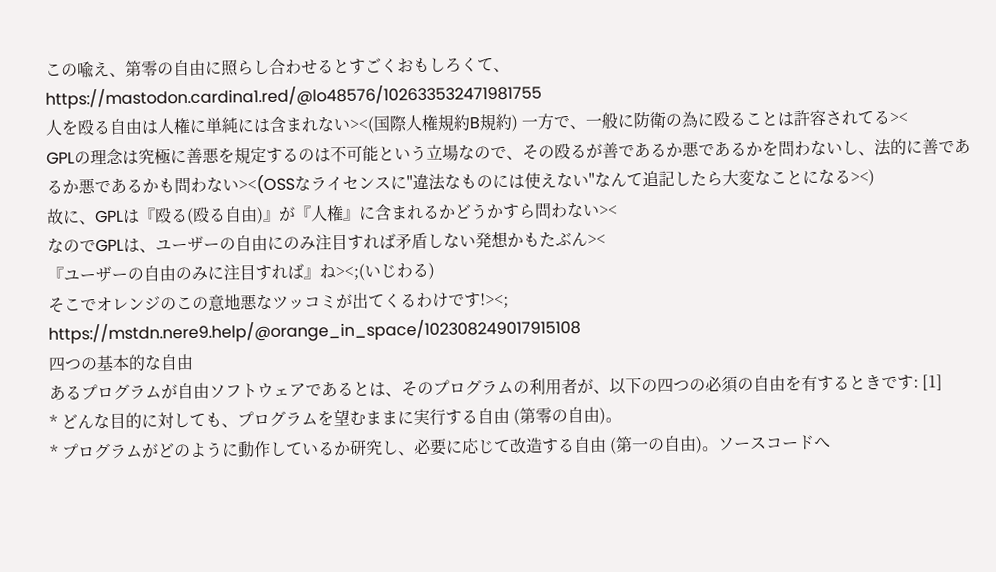この喩え、第零の自由に照らし合わせるとすごくおもしろくて、
https://mastodon.cardina1.red/@lo48576/102633532471981755
人を殴る自由は人権に単純には含まれない><(国際人権規約B規約) 一方で、一般に防衛の為に殴ることは許容されてる><
GPLの理念は究極に善悪を規定するのは不可能という立場なので、その殴るが善であるか悪であるかを問わないし、法的に善であるか悪であるかも問わない><(OSSなライセンスに"違法なものには使えない"なんて追記したら大変なことになる><)
故に、GPLは『殴る(殴る自由)』が『人権』に含まれるかどうかすら問わない><
なのでGPLは、ユーザーの自由にのみ注目すれば矛盾しない発想かもたぶん><
『ユーザーの自由のみに注目すれば』ね><;(いじわる)
そこでオレンジのこの意地悪なツッコミが出てくるわけです!><;
https://mstdn.nere9.help/@orange_in_space/102308249017915108
四つの基本的な自由
あるプログラムが自由ソフトウェアであるとは、そのプログラムの利用者が、以下の四つの必須の自由を有するときです: [1]
* どんな目的に対しても、プログラムを望むままに実行する自由 (第零の自由)。
* プログラムがどのように動作しているか研究し、必要に応じて改造する自由 (第一の自由)。ソースコードへ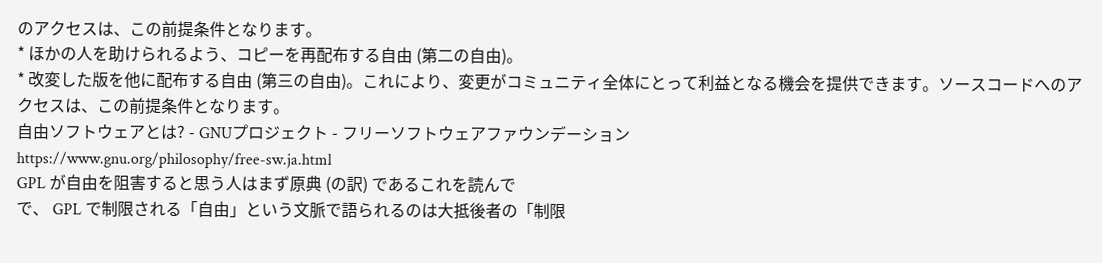のアクセスは、この前提条件となります。
* ほかの人を助けられるよう、コピーを再配布する自由 (第二の自由)。
* 改変した版を他に配布する自由 (第三の自由)。これにより、変更がコミュニティ全体にとって利益となる機会を提供できます。ソースコードへのアクセスは、この前提条件となります。
自由ソフトウェアとは? - GNUプロジェクト - フリーソフトウェアファウンデーション
https://www.gnu.org/philosophy/free-sw.ja.html
GPL が自由を阻害すると思う人はまず原典 (の訳) であるこれを読んで
で、 GPL で制限される「自由」という文脈で語られるのは大抵後者の「制限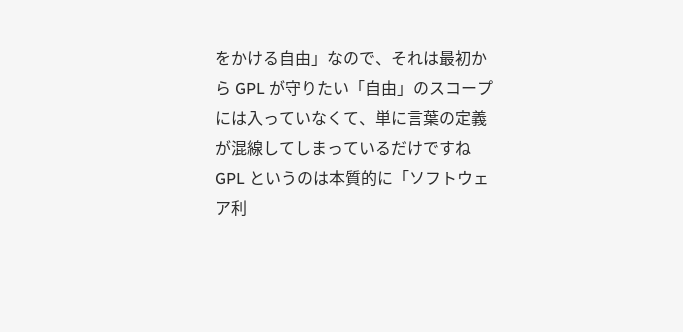をかける自由」なので、それは最初から GPL が守りたい「自由」のスコープには入っていなくて、単に言葉の定義が混線してしまっているだけですね
GPL というのは本質的に「ソフトウェア利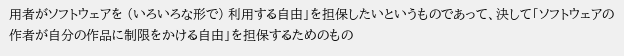用者がソフトウェアを (いろいろな形で) 利用する自由」を担保したいというものであって、決して「ソフトウェアの作者が自分の作品に制限をかける自由」を担保するためのもの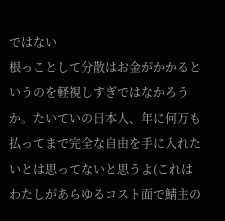ではない
根っことして分散はお金がかかるというのを軽視しすぎではなかろうか。たいていの日本人、年に何万も払ってまで完全な自由を手に入れたいとは思ってないと思うよ(これはわたしがあらゆるコスト面で鯖主の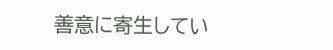善意に寄生してい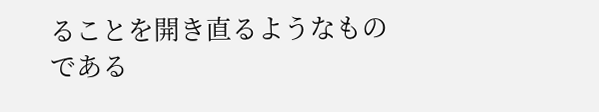ることを開き直るようなものである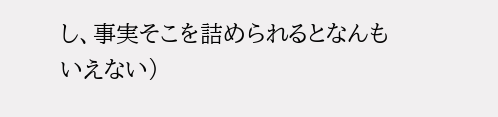し、事実そこを詰められるとなんもいえない)